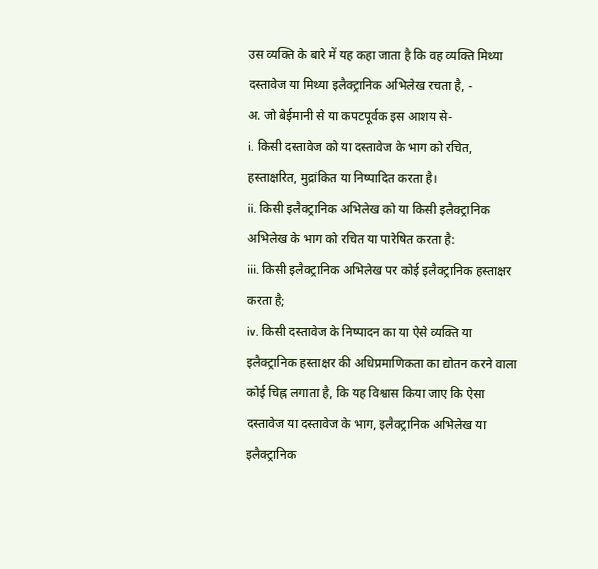उस व्यक्ति के बारे में यह कहा जाता है कि वह व्यक्ति मिथ्या दस्तावेज या मिथ्या इलैक्ट्रानिक अभिलेख रचता है, -
अ. जो बेईमानी से या कपटपूर्वक इस आशय से-
i. किसी दस्तावेज को या दस्तावेज के भाग को रचित, हस्ताक्षरित, मुद्रांकित या निष्पादित करता है।
ii. किसी इलैक्ट्रानिक अभिलेख को या किसी इलैक्ट्रानिक अभिलेख के भाग को रचित या पारेषित करता है:
iii. किसी इलैक्ट्रानिक अभिलेख पर कोई इलैक्ट्रानिक हस्ताक्षर करता है;
iv. किसी दस्तावेज के निष्पादन का या ऐसे व्यक्ति या इलैक्ट्रानिक हस्ताक्षर की अधिप्रमाणिकता का द्योतन करने वाला कोई चिह्न लगाता है, कि यह विश्वास किया जाए कि ऐसा दस्तावेज या दस्तावेज के भाग, इलैक्ट्रानिक अभिलेख या इलैक्ट्रानिक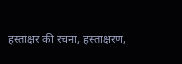हस्ताक्षर की रचना, हस्ताक्षरण,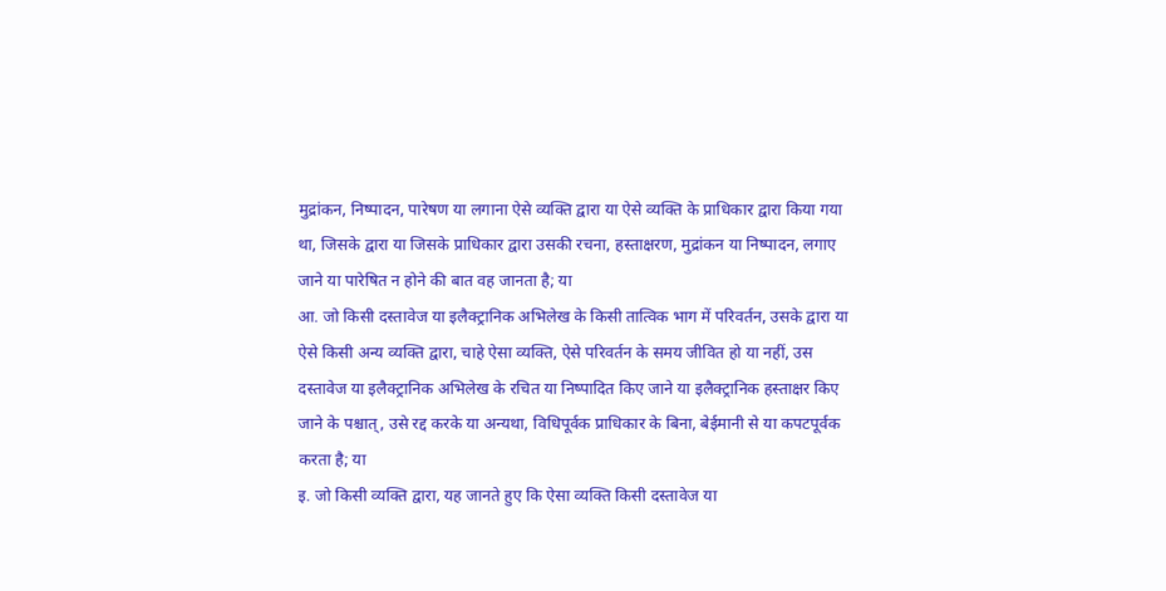मुद्रांकन, निष्पादन, पारेषण या लगाना ऐसे व्यक्ति द्वारा या ऐसे व्यक्ति के प्राधिकार द्वारा किया गया था, जिसके द्वारा या जिसके प्राधिकार द्वारा उसकी रचना, हस्ताक्षरण, मुद्रांकन या निष्पादन, लगाए जाने या पारेषित न होने की बात वह जानता है; या
आ. जो किसी दस्तावेज या इलैक्ट्रानिक अभिलेख के किसी तात्विक भाग में परिवर्तन, उसके द्वारा या ऐसे किसी अन्य व्यक्ति द्वारा, चाहे ऐसा व्यक्ति, ऐसे परिवर्तन के समय जीवित हो या नहीं, उस दस्तावेज या इलैक्ट्रानिक अभिलेख के रचित या निष्पादित किए जाने या इलैक्ट्रानिक हस्ताक्षर किए जाने के पश्चात्, उसे रद्द करके या अन्यथा, विधिपूर्वक प्राधिकार के बिना, बेईमानी से या कपटपूर्वक करता है; या
इ. जो किसी व्यक्ति द्वारा, यह जानते हुए कि ऐसा व्यक्ति किसी दस्तावेज या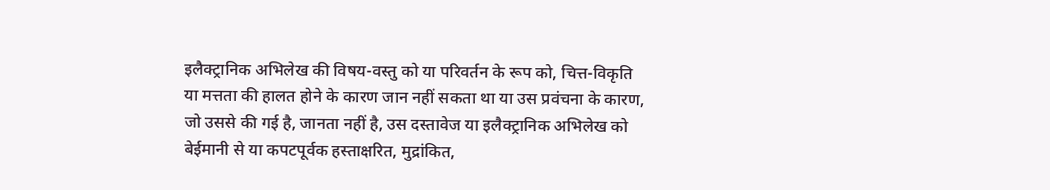इलैक्ट्रानिक अभिलेख की विषय-वस्तु को या परिवर्तन के रूप को, चित्त-विकृति या मत्तता की हालत होने के कारण जान नहीं सकता था या उस प्रवंचना के कारण, जो उससे की गई है, जानता नहीं है, उस दस्तावेज या इलैक्ट्रानिक अभिलेख को बेईमानी से या कपटपूर्वक हस्ताक्षरित, मुद्रांकित,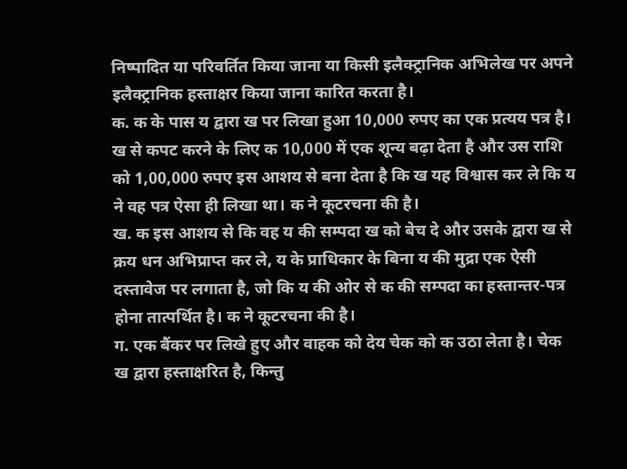निष्पादित या परिवर्तित किया जाना या किसी इलैक्ट्रानिक अभिलेख पर अपने इलैक्ट्रानिक हस्ताक्षर किया जाना कारित करता है।
क. क के पास य द्वारा ख पर लिखा हुआ 10,000 रुपए का एक प्रत्यय पत्र है। ख से कपट करने के लिए क 10,000 में एक शून्य बढ़ा देता है और उस राशि को 1,00,000 रुपए इस आशय से बना देता है कि ख यह विश्वास कर ले कि य ने वह पत्र ऐसा ही लिखा था। क ने कूटरचना की है।
ख. क इस आशय से कि वह य की सम्पदा ख को बेच दे और उसके द्वारा ख से क्रय धन अभिप्राप्त कर ले, य के प्राधिकार के बिना य की मुद्रा एक ऐसी दस्तावेज पर लगाता है, जो कि य की ओर से क की सम्पदा का हस्तान्तर-पत्र होना तात्पर्थित है। क ने कूटरचना की है।
ग. एक बैंकर पर लिखे हुए और वाहक को देय चेक को क उठा लेता है। चेक ख द्वारा हस्ताक्षरित है, किन्तु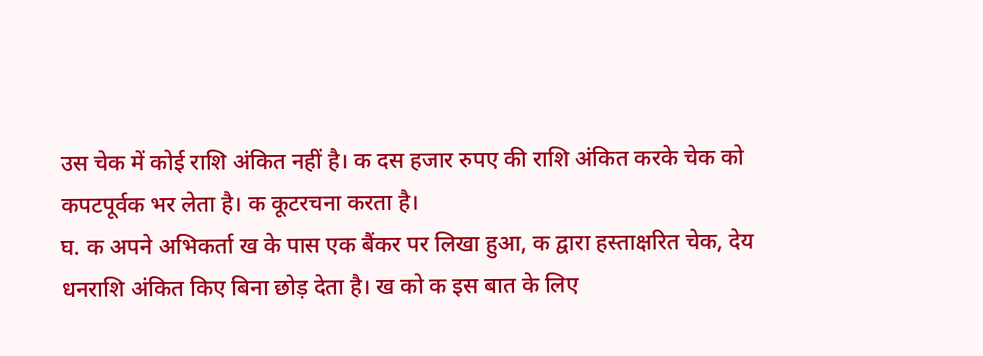उस चेक में कोई राशि अंकित नहीं है। क दस हजार रुपए की राशि अंकित करके चेक को कपटपूर्वक भर लेता है। क कूटरचना करता है।
घ. क अपने अभिकर्ता ख के पास एक बैंकर पर लिखा हुआ, क द्वारा हस्ताक्षरित चेक, देय धनराशि अंकित किए बिना छोड़ देता है। ख को क इस बात के लिए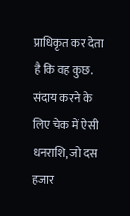प्राधिकृत कर देता है कि वह कुछ. संदाय करने के लिए चेक में ऐसी धनराशि, जो दस हजार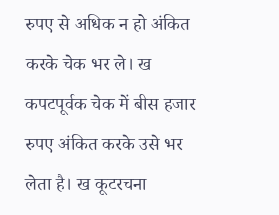रुपए से अधिक न हो अंकित करके चेक भर ले। ख कपटपूर्वक चेक में बीस हजार रुपए अंकित करके उसे भर लेता है। ख कूटरचना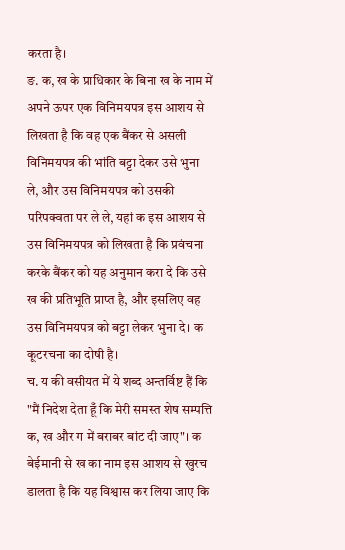करता है।
ङ. क, ख के प्राधिकार के बिना ख के नाम में अपने ऊपर एक विनिमयपत्र इस आशय से लिखता है कि वह एक बैंकर से असली विनिमयपत्र की भांति बट्टा देकर उसे भुना ले, और उस विनिमयपत्र को उसकी परिपक्वता पर ले ले, यहां क इस आशय से उस विनिमयपत्र को लिखता है कि प्रवंचना करके बैंकर को यह अनुमान करा दे कि उसे ख की प्रतिभूति प्राप्त है, और इसलिए वह उस विनिमयपत्र को बट्टा लेकर भुना दे। क कूटरचना का दोषी है।
च. य की वसीयत में ये शब्द अन्तर्विष्ट हैं कि "मैं निदेश देता हूँ कि मेरी समस्त शेष सम्पत्ति क, ख और ग में बराबर बांट दी जाए"। क बेईमानी से ख का नाम इस आशय से खुरच डालता है कि यह विश्वास कर लिया जाए कि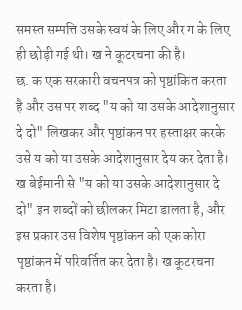समस्त सम्पत्ति उसके स्वयं के लिए और ग के लिए ही छोड़ी गई थी। ख ने कूटरचना की है।
छ. क एक सरकारी वचनपत्र को पृष्ठांकित करता है और उस पर शब्द "य को या उसके आदेशानुसार दे दो" लिखकर और पृष्ठांकन पर हस्ताक्षर करके उसे य को या उसके आदेशानुसार देय कर देता है। ख बेईमानी से "य को या उसके आदेशानुसार दे दो" इन शब्दों को छीलकर मिटा डालता है, और इस प्रकार उस विशेष पृष्ठांकन को एक कोरा पृष्ठांकन में परिवर्तित कर देता है। ख कूटरचना करता है।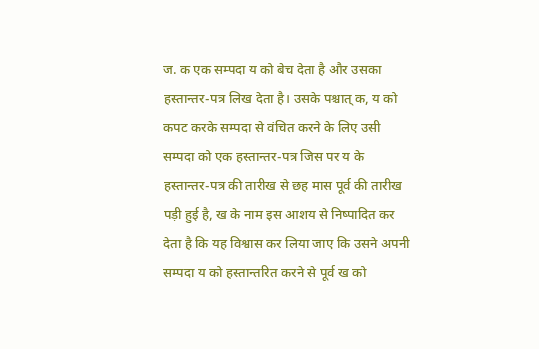ज. क एक सम्पदा य को बेच देता है और उसका हस्तान्तर-पत्र लिख देता है। उसके पश्चात् क, य को कपट करके सम्पदा से वंचित करने के लिए उसी सम्पदा को एक हस्तान्तर-पत्र जिस पर य के हस्तान्तर-पत्र की तारीख से छह मास पूर्व की तारीख पड़ी हुई है, ख के नाम इस आशय से निष्पादित कर देता है कि यह विश्वास कर लिया जाए कि उसने अपनी सम्पदा य को हस्तान्तरित करने से पूर्व ख को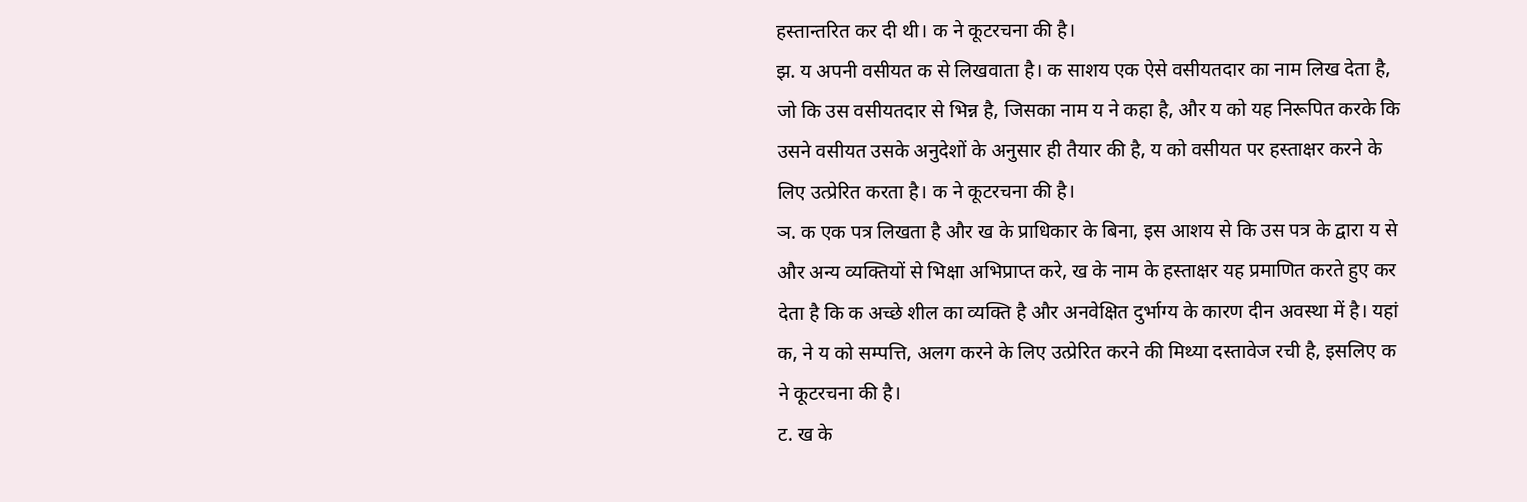हस्तान्तरित कर दी थी। क ने कूटरचना की है।
झ. य अपनी वसीयत क से लिखवाता है। क साशय एक ऐसे वसीयतदार का नाम लिख देता है, जो कि उस वसीयतदार से भिन्न है, जिसका नाम य ने कहा है, और य को यह निरूपित करके कि उसने वसीयत उसके अनुदेशों के अनुसार ही तैयार की है, य को वसीयत पर हस्ताक्षर करने के लिए उत्प्रेरित करता है। क ने कूटरचना की है।
ञ. क एक पत्र लिखता है और ख के प्राधिकार के बिना, इस आशय से कि उस पत्र के द्वारा य से और अन्य व्यक्तियों से भिक्षा अभिप्राप्त करे, ख के नाम के हस्ताक्षर यह प्रमाणित करते हुए कर देता है कि क अच्छे शील का व्यक्ति है और अनवेक्षित दुर्भाग्य के कारण दीन अवस्था में है। यहां क, ने य को सम्पत्ति, अलग करने के लिए उत्प्रेरित करने की मिथ्या दस्तावेज रची है, इसलिए क ने कूटरचना की है।
ट. ख के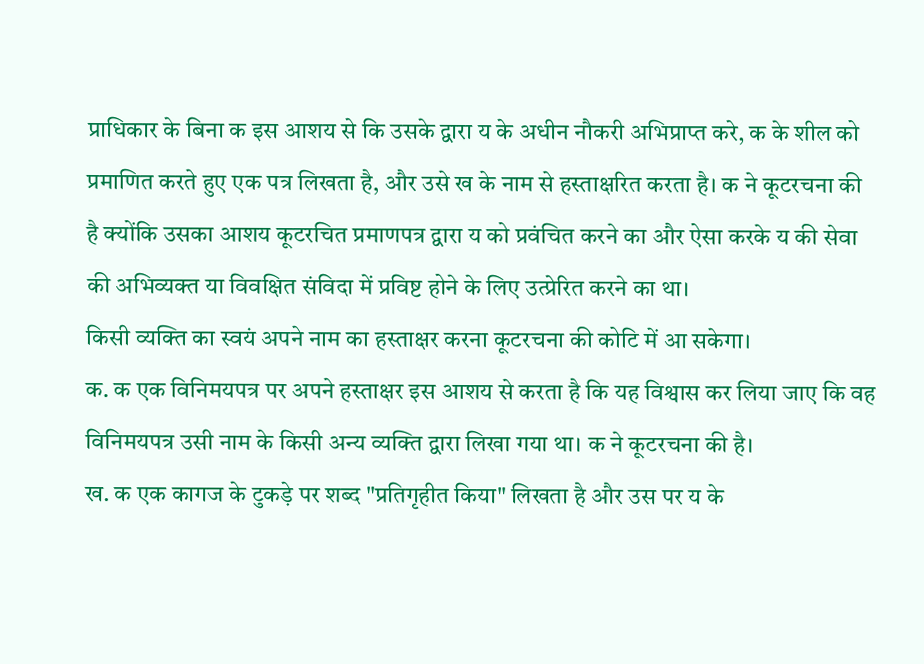प्राधिकार के बिना क इस आशय से कि उसके द्वारा य के अधीन नौकरी अभिप्राप्त करे, क के शील को प्रमाणित करते हुए एक पत्र लिखता है, और उसे ख के नाम से हस्ताक्षरित करता है। क ने कूटरचना की है क्योंकि उसका आशय कूटरचित प्रमाणपत्र द्वारा य को प्रवंचित करने का और ऐसा करके य की सेवा की अभिव्यक्त या विवक्षित संविदा में प्रविष्ट होने के लिए उत्प्रेरित करने का था।
किसी व्यक्ति का स्वयं अपने नाम का हस्ताक्षर करना कूटरचना की कोटि में आ सकेगा।
क. क एक विनिमयपत्र पर अपने हस्ताक्षर इस आशय से करता है कि यह विश्वास कर लिया जाए कि वह विनिमयपत्र उसी नाम के किसी अन्य व्यक्ति द्वारा लिखा गया था। क ने कूटरचना की है।
ख. क एक कागज के टुकड़े पर शब्द "प्रतिगृहीत किया" लिखता है और उस पर य के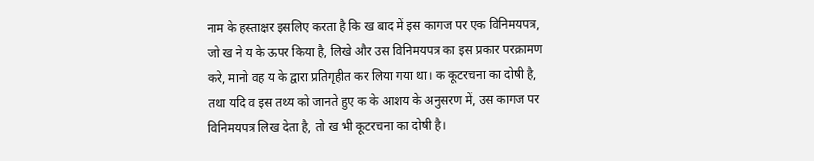नाम के हस्ताक्षर इसलिए करता है कि ख बाद में इस कागज पर एक विनिमयपत्र, जो ख ने य के ऊपर किया है, लिखे और उस विनिमयपत्र का इस प्रकार परक्रामण करे, मानो वह य के द्वारा प्रतिगृहीत कर लिया गया था। क कूटरचना का दोषी है, तथा यदि व इस तथ्य को जानते हुए क के आशय के अनुसरण में, उस कागज पर विनिमयपत्र लिख देता है, तो ख भी कूटरचना का दोषी है।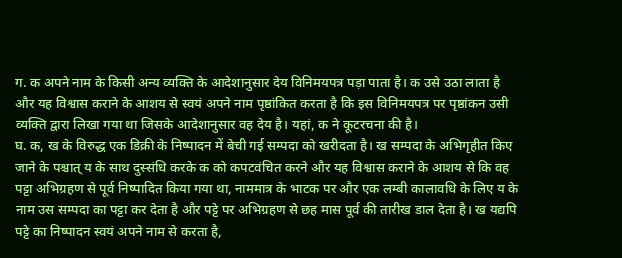ग. क अपने नाम के किसी अन्य व्यक्ति के आदेशानुसार देय विनिमयपत्र पड़ा पाता है। क उसे उठा लाता है और यह विश्वास कराने के आशय से स्वयं अपने नाम पृष्ठांकित करता है कि इस विनिमयपत्र पर पृष्ठांकन उसी व्यक्ति द्वारा लिखा गया था जिसके आदेशानुसार वह देय है। यहां, क ने कूटरचना की है।
घ. क, ख के विरुद्ध एक डिक्री के निष्पादन में बेची गई सम्पदा को खरीदता है। ख सम्पदा के अभिगृहीत किए जाने के पश्चात् य के साथ दुस्संधि करके क को कपटवंचित करने और यह विश्वास कराने के आशय से कि वह पट्टा अभिग्रहण से पूर्व निष्पादित किया गया था, नाममात्र के भाटक पर और एक लम्बी कालावधि के लिए य के नाम उस सम्पदा का पट्टा कर देता है और पट्टे पर अभिग्रहण से छह मास पूर्व की तारीख डाल देता है। ख यद्यपि पट्टे का निष्पादन स्वयं अपने नाम से करता है,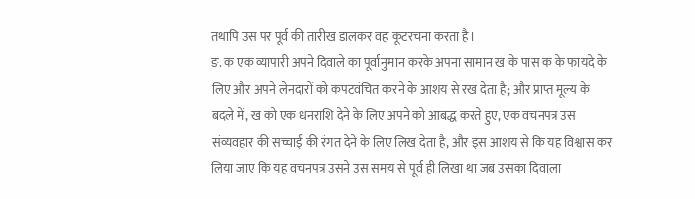तथापि उस पर पूर्व की तारीख डालकर वह कूटरचना करता है।
ङ. क एक व्यापारी अपने दिवाले का पूर्वानुमान करके अपना सामान ख के पास क के फायदे के लिए और अपने लेनदारों को कपटवंचित करने के आशय से रख देता है; और प्राप्त मूल्य के बदले में, ख को एक धनराशि देने के लिए अपने को आबद्ध करते हुए, एक वचनपत्र उस संव्यवहार की सच्चाई की रंगत देने के लिए लिख देता है, और इस आशय से कि यह विश्वास कर लिया जाए कि यह वचनपत्र उसने उस समय से पूर्व ही लिखा था जब उसका दिवाला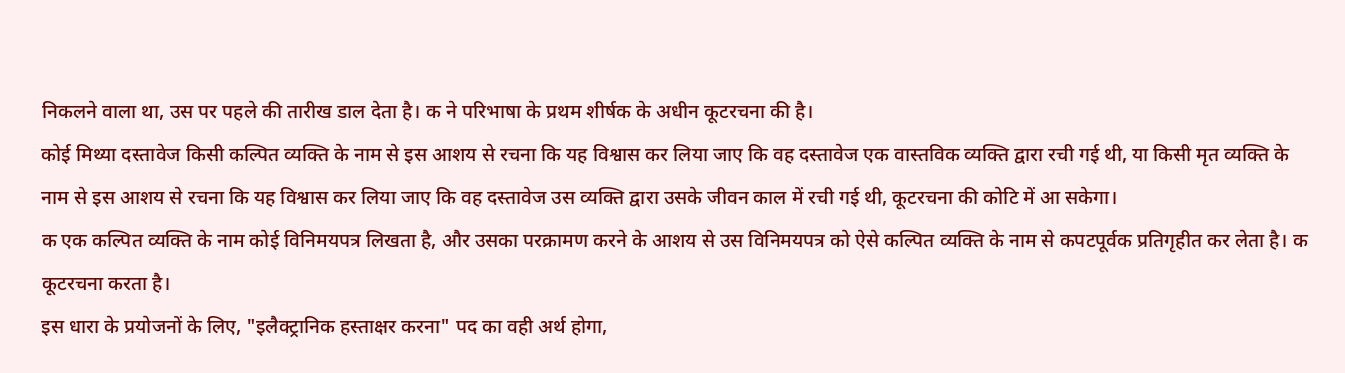निकलने वाला था, उस पर पहले की तारीख डाल देता है। क ने परिभाषा के प्रथम शीर्षक के अधीन कूटरचना की है।
कोई मिथ्या दस्तावेज किसी कल्पित व्यक्ति के नाम से इस आशय से रचना कि यह विश्वास कर लिया जाए कि वह दस्तावेज एक वास्तविक व्यक्ति द्वारा रची गई थी, या किसी मृत व्यक्ति के नाम से इस आशय से रचना कि यह विश्वास कर लिया जाए कि वह दस्तावेज उस व्यक्ति द्वारा उसके जीवन काल में रची गई थी, कूटरचना की कोटि में आ सकेगा।
क एक कल्पित व्यक्ति के नाम कोई विनिमयपत्र लिखता है, और उसका परक्रामण करने के आशय से उस विनिमयपत्र को ऐसे कल्पित व्यक्ति के नाम से कपटपूर्वक प्रतिगृहीत कर लेता है। क कूटरचना करता है।
इस धारा के प्रयोजनों के लिए, "इलैक्ट्रानिक हस्ताक्षर करना" पद का वही अर्थ होगा,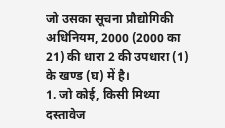जो उसका सूचना प्रौद्योगिकी अधिनियम, 2000 (2000 का 21) की धारा 2 की उपधारा (1) के खण्ड (घ) में है।
1. जो कोई, किसी मिथ्या दस्तावेज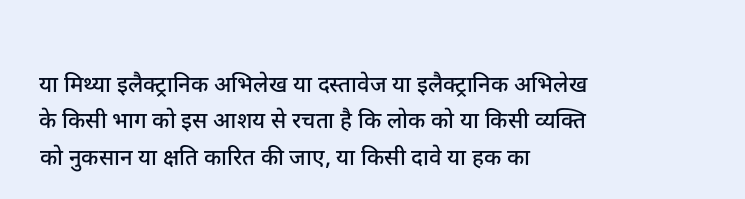या मिथ्या इलैक्ट्रानिक अभिलेख या दस्तावेज या इलैक्ट्रानिक अभिलेख के किसी भाग को इस आशय से रचता है कि लोक को या किसी व्यक्ति को नुकसान या क्षति कारित की जाए, या किसी दावे या हक का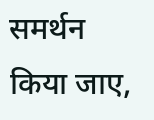समर्थन किया जाए,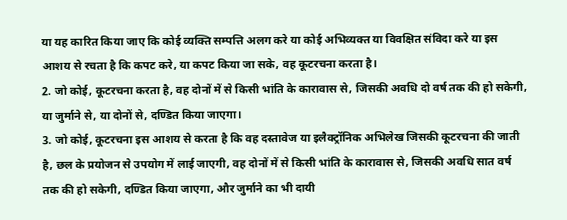या यह कारित किया जाए कि कोई व्यक्ति सम्पत्ति अलग करे या कोई अभिव्यक्त या विवक्षित संविदा करे या इस आशय से रचता है कि कपट करे, या कपट किया जा सके, वह कूटरचना करता है।
2. जो कोई, कूटरचना करता है, वह दोनों में से किसी भांति के कारावास से, जिसकी अवधि दो वर्ष तक की हो सकेगी, या जुर्माने से, या दोनों से, दण्डित किया जाएगा।
3. जो कोई, कूटरचना इस आशय से करता है कि वह दस्तावेज या इलैक्ट्रॉनिक अभिलेख जिसकी कूटरचना की जाती है, छल के प्रयोजन से उपयोग में लाई जाएगी, वह दोनों में से किसी भांति के कारावास से, जिसकी अवधि सात वर्ष तक की हो सकेगी, दण्डित किया जाएगा, और जुर्माने का भी दायी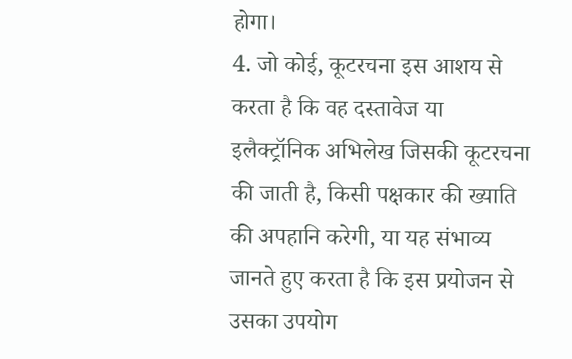होगा।
4. जो कोई, कूटरचना इस आशय से करता है कि वह दस्तावेज या इलैक्ट्रॉनिक अभिलेख जिसकी कूटरचना की जाती है, किसी पक्षकार की ख्याति की अपहानि करेगी, या यह संभाव्य जानते हुए करता है कि इस प्रयोजन से उसका उपयोग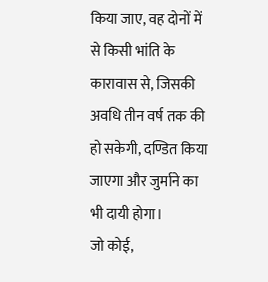किया जाए, वह दोनों में से किसी भांति के कारावास से, जिसकी अवधि तीन वर्ष तक की हो सकेगी, दण्डित किया जाएगा और जुर्माने का भी दायी होगा।
जो कोई,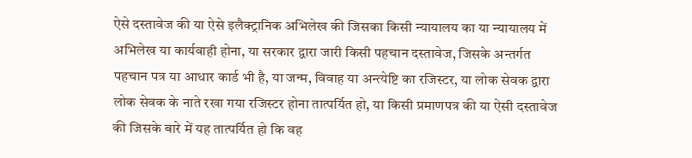ऐसे दस्तावेज की या ऐसे इलैक्ट्रानिक अभिलेख की जिसका किसी न्यायालय का या न्यायालय में अभिलेख या कार्यवाही होना, या सरकार द्वारा जारी किसी पहचान दस्तावेज, जिसके अन्तर्गत पहचान पत्र या आधार कार्ड भी है, या जन्म, विवाह या अन्त्येष्टि का रजिस्टर, या लोक सेवक द्वारा लोक सेवक के नाते रखा गया रजिस्टर होना तात्पर्यित हो, या किसी प्रमाणपत्र की या ऐसी दस्तावेज की जिसके बारे में यह तात्पर्यित हो कि वह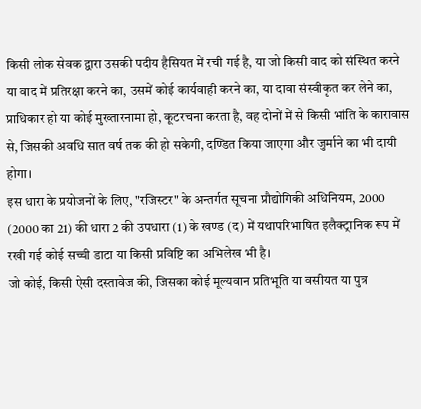किसी लोक सेवक द्वारा उसकी पदीय हैसियत में रची गई है, या जो किसी वाद को संस्थित करने या वाद में प्रतिरक्षा करने का, उसमें कोई कार्यवाही करने का, या दावा संस्वीकृत कर लेने का, प्राधिकार हो या कोई मुख्तारनामा हो, कूटरचना करता है, वह दोनों में से किसी भांति के कारावास से, जिसकी अवधि सात वर्ष तक की हो सकेगी, दण्डित किया जाएगा और जुर्माने का भी दायी होगा।
इस धारा के प्रयोजनों के लिए, "रजिस्टर" के अन्तर्गत सूचना प्रौद्योगिकी अधिनियम, 2000 (2000 का 21) की धारा 2 की उपधारा (1) के खण्ड (द) में यथापरिभाषित इलैक्ट्रानिक रूप में रखी गई कोई सच्ची डाटा या किसी प्रविष्टि का अभिलेख भी है।
जो कोई, किसी ऐसी दस्तावेज की, जिसका कोई मूल्यवान प्रतिभूति या वसीयत या पुत्र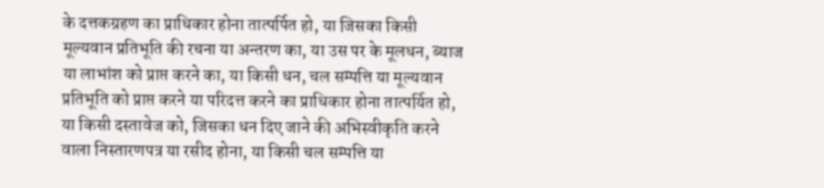के दत्तकग्रहण का प्राधिकार होना तात्पर्पित हो, या जिसका किसी मूल्यवान प्रतिभूति की रचना या अन्तरण का, या उस पर के मूलधन, ब्याज या लाभांश को प्राप्त करने का, या किसी धन, चल सम्पत्ति या मूल्यवान प्रतिभूति को प्राप्त करने या परिदत्त करने का प्राधिकार होना तात्पर्यित हो, या किसी दस्तावेज को, जिसका धन दिए जाने की अभिस्वीकृति करने वाला निस्तारणपत्र या रसीद होना, या किसी चल सम्पत्ति या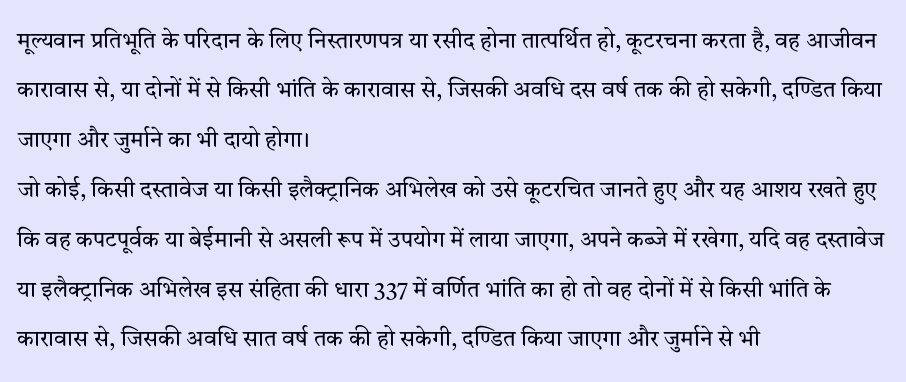मूल्यवान प्रतिभूति के परिदान के लिए निस्तारणपत्र या रसीद होना तात्पर्थित हो, कूटरचना करता है, वह आजीवन कारावास से, या दोनों में से किसी भांति के कारावास से, जिसकी अवधि दस वर्ष तक की हो सकेगी, दण्डित किया जाएगा और जुर्माने का भी दायो होगा।
जो कोई, किसी दस्तावेज या किसी इलैक्ट्रानिक अभिलेख को उसे कूटरचित जानते हुए और यह आशय रखते हुए कि वह कपटपूर्वक या बेईमानी से असली रूप में उपयोग में लाया जाएगा, अपने कब्जे में रखेगा, यदि वह दस्तावेज या इलैक्ट्रानिक अभिलेख इस संहिता की धारा 337 में वर्णित भांति का हो तो वह दोनों में से किसी भांति के कारावास से, जिसकी अवधि सात वर्ष तक की हो सकेगी, दण्डित किया जाएगा और जुर्माने से भी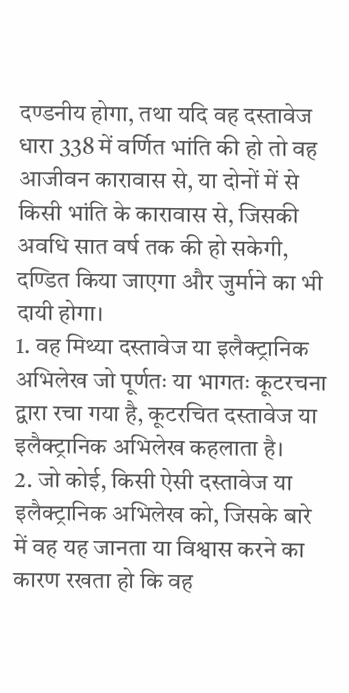दण्डनीय होगा, तथा यदि वह दस्तावेज धारा 338 में वर्णित भांति की हो तो वह आजीवन कारावास से, या दोनों में से किसी भांति के कारावास से, जिसकी अवधि सात वर्ष तक की हो सकेगी, दण्डित किया जाएगा और जुर्माने का भी दायी होगा।
1. वह मिथ्या दस्तावेज या इलैक्ट्रानिक अभिलेख जो पूर्णतः या भागतः कूटरचना द्वारा रचा गया है, कूटरचित दस्तावेज या इलैक्ट्रानिक अभिलेख कहलाता है।
2. जो कोई, किसी ऐसी दस्तावेज या इलैक्ट्रानिक अभिलेख को, जिसके बारे में वह यह जानता या विश्वास करने का कारण रखता हो कि वह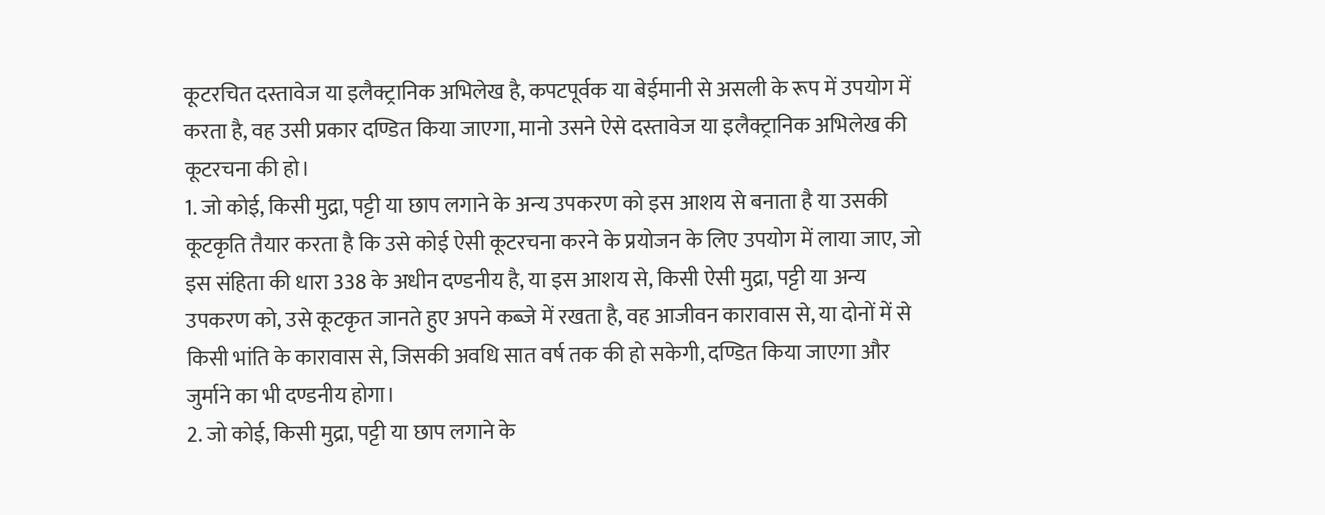कूटरचित दस्तावेज या इलैक्ट्रानिक अभिलेख है, कपटपूर्वक या बेईमानी से असली के रूप में उपयोग में करता है, वह उसी प्रकार दण्डित किया जाएगा, मानो उसने ऐसे दस्तावेज या इलैक्ट्रानिक अभिलेख की कूटरचना की हो।
1. जो कोई, किसी मुद्रा, पट्टी या छाप लगाने के अन्य उपकरण को इस आशय से बनाता है या उसकी कूटकृति तैयार करता है कि उसे कोई ऐसी कूटरचना करने के प्रयोजन के लिए उपयोग में लाया जाए, जो इस संहिता की धारा 338 के अधीन दण्डनीय है, या इस आशय से, किसी ऐसी मुद्रा, पट्टी या अन्य उपकरण को, उसे कूटकृत जानते हुए अपने कब्जे में रखता है, वह आजीवन कारावास से, या दोनों में से किसी भांति के कारावास से, जिसकी अवधि सात वर्ष तक की हो सकेगी, दण्डित किया जाएगा और जुर्माने का भी दण्डनीय होगा।
2. जो कोई, किसी मुद्रा, पट्टी या छाप लगाने के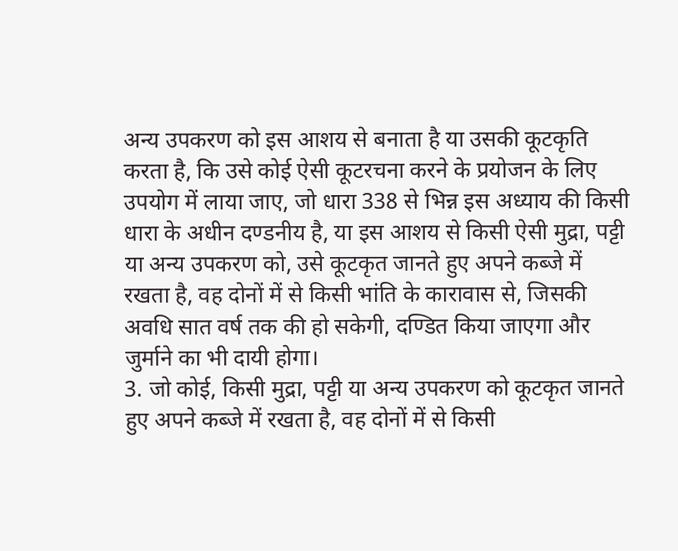अन्य उपकरण को इस आशय से बनाता है या उसकी कूटकृति करता है, कि उसे कोई ऐसी कूटरचना करने के प्रयोजन के लिए उपयोग में लाया जाए, जो धारा 338 से भिन्न इस अध्याय की किसी धारा के अधीन दण्डनीय है, या इस आशय से किसी ऐसी मुद्रा, पट्टी या अन्य उपकरण को, उसे कूटकृत जानते हुए अपने कब्जे में रखता है, वह दोनों में से किसी भांति के कारावास से, जिसकी अवधि सात वर्ष तक की हो सकेगी, दण्डित किया जाएगा और जुर्माने का भी दायी होगा।
3. जो कोई, किसी मुद्रा, पट्टी या अन्य उपकरण को कूटकृत जानते हुए अपने कब्जे में रखता है, वह दोनों में से किसी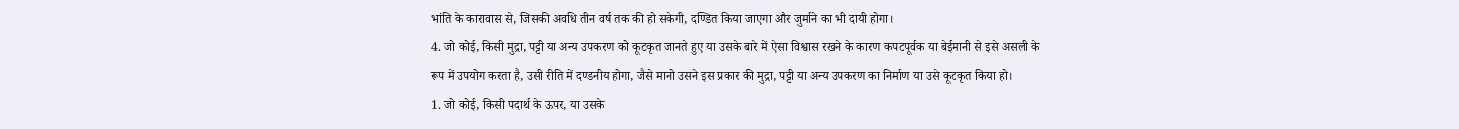भांति के कारावास से, जिसकी अवधि तीन वर्ष तक की हो सकेगी, दण्डित किया जाएगा और जुर्माने का भी दायी होगा।
4. जो कोई, किसी मुद्रा, पट्टी या अन्य उपकरण को कूटकृत जानते हुए या उसके बारे में ऐसा विश्वास रखने के कारण कपटपूर्वक या बेईमानी से इसे असली के रूप में उपयोग करता है, उसी रीति में दण्डनीय होगा, जैसे मानो उसने इस प्रकार की मुद्रा, पट्टी या अन्य उपकरण का निर्माण या उसे कूटकृत किया हो।
1. जो कोई, किसी पदार्थ के ऊपर, या उसके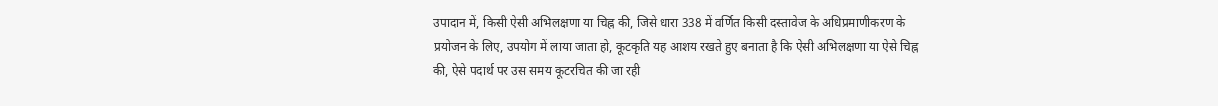उपादान में, किसी ऐसी अभिलक्षणा या चिह्न की, जिसे धारा 338 में वर्णित किसी दस्तावेज के अधिप्रमाणीकरण के प्रयोजन के लिए, उपयोग में लाया जाता हो, कूटकृति यह आशय रखते हुए बनाता है कि ऐसी अभिलक्षणा या ऐसे चिह्न की, ऐसे पदार्थ पर उस समय कूटरचित की जा रही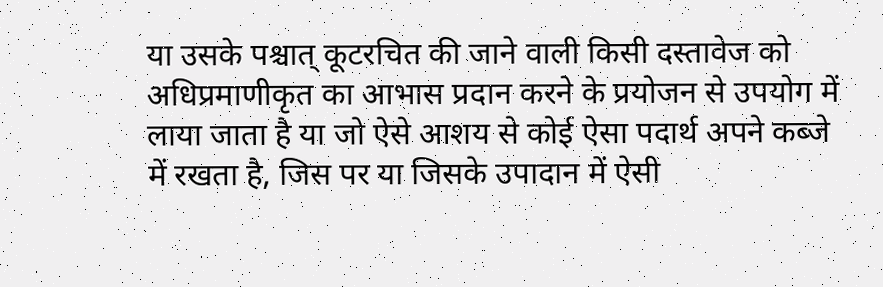या उसके पश्चात् कूटरचित की जाने वाली किसी दस्तावेज को अधिप्रमाणीकृत का आभास प्रदान करने के प्रयोजन से उपयोग में लाया जाता है या जो ऐसे आशय से कोई ऐसा पदार्थ अपने कब्जे में रखता है, जिस पर या जिसके उपादान में ऐसी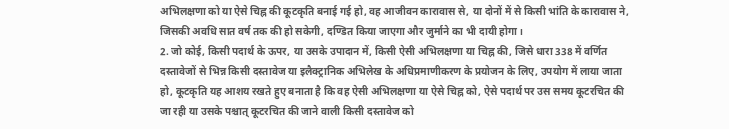अभिलक्षणा को या ऐसे चिह्न की कूटकृति बनाई गई हो, वह आजीवन कारावास से, या दोनों में से किसी भांति के कारावास ने, जिसकी अवधि सात वर्ष तक की हो सकेगी, दण्डित किया जाएगा और जुर्माने का भी दायी होगा।
2. जो कोई, किसी पदार्थ के ऊपर, या उसके उपादान में, किसी ऐसी अभिलक्षणा या चिह्न की, जिसे धारा 338 में वर्णित दस्तावेजों से भिन्न किसी दस्तावेज या इलैक्ट्रानिक अभिलेख के अधिप्रमाणीकरण के प्रयोजन के लिए, उपयोग में लाया जाता हो, कूटकृति यह आशय रखते हुए बनाता है कि वह ऐसी अभिलक्षणा या ऐसे चिह्न को, ऐसे पदार्थ पर उस समय कूटरचित की जा रही या उसके पश्चात् कूटरचित की जाने वाली किसी दस्तावेज को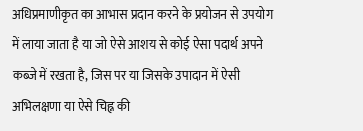अधिप्रमाणीकृत का आभास प्रदान करने के प्रयोजन से उपयोग में लाया जाता है या जो ऐसे आशय से कोई ऐसा पदार्थ अपने कब्जे में रखता है, जिस पर या जिसके उपादान में ऐसी अभिलक्षणा या ऐसे चिह्न की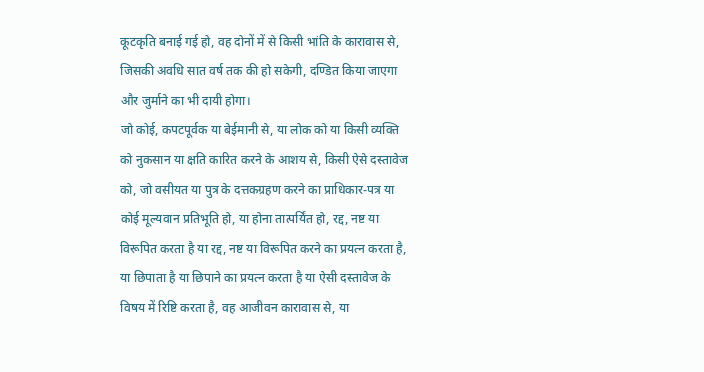कूटकृति बनाई गई हो, वह दोनों में से किसी भांति के कारावास से, जिसकी अवधि सात वर्ष तक की हो सकेगी, दण्डित किया जाएगा और जुर्माने का भी दायी होगा।
जो कोई, कपटपूर्वक या बेईमानी से, या लोक को या किसी व्यक्ति को नुकसान या क्षति कारित करने के आशय से, किसी ऐसे दस्तावेज को, जो वसीयत या पुत्र के दत्तकग्रहण करने का प्राधिकार-पत्र या कोई मूल्यवान प्रतिभूति हो, या होना तात्पर्यिंत हो, रद्द, नष्ट या विरूपित करता है या रद्द, नष्ट या विरूपित करने का प्रयत्न करता है, या छिपाता है या छिपाने का प्रयत्न करता है या ऐसी दस्तावेज के विषय में रिष्टि करता है, वह आजीवन कारावास से, या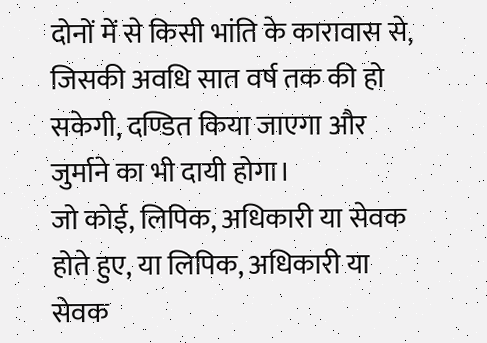दोनों में से किसी भांति के कारावास से, जिसकी अवधि सात वर्ष तक की हो सकेगी, दण्डित किया जाएगा और जुर्माने का भी दायी होगा।
जो कोई, लिपिक, अधिकारी या सेवक होते हुए, या लिपिक, अधिकारी या सेवक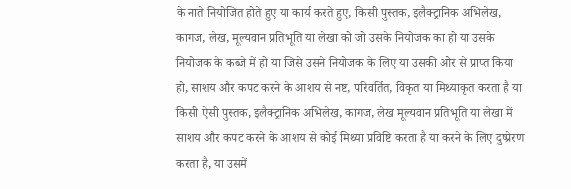के नाते नियोजित होते हुए या कार्य करते हुए, किसी पुस्तक, इलैक्ट्रानिक अभिलेख, कागज, लेख, मूल्यवान प्रतिभूति या लेखा को जो उसके नियोजक का हो या उसके नियोजक के कब्जे में हो या जिसे उसने नियोजक के लिए या उसकी ओर से प्राप्त किया हो, साशय और कपट करने के आशय से नष्ट, परिवर्तित, विकृत या मिथ्याकृत करता है या किसी ऐसी पुस्तक, इलैक्ट्रानिक अभिलेख, कागज, लेख मूल्यवान प्रतिभूति या लेखा में साशय और कपट करने के आशय से कोई मिथ्या प्रविष्टि करता है या करने के लिए दुष्प्रेरण करता है, या उसमें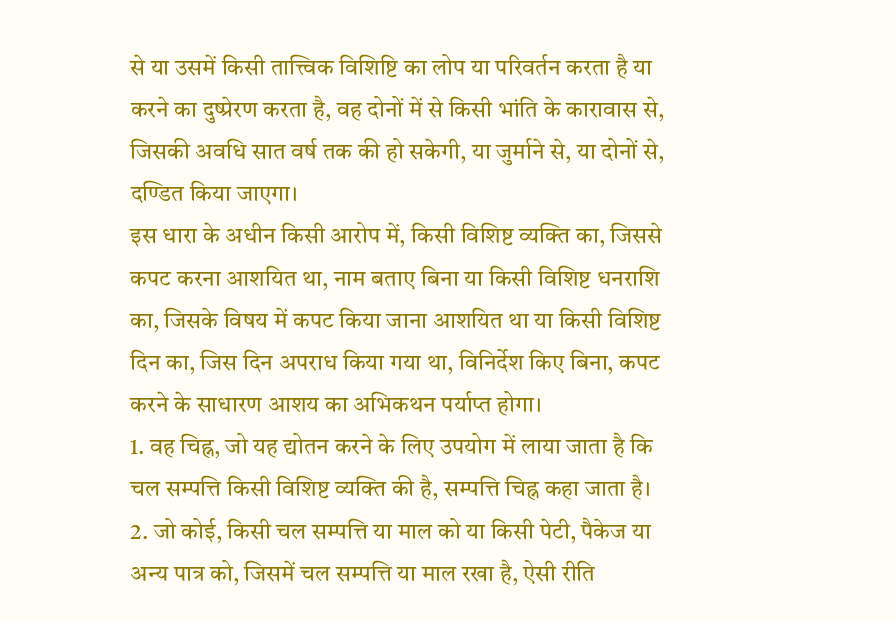से या उसमें किसी तात्त्विक विशिष्टि का लोप या परिवर्तन करता है या करने का दुष्प्रेरण करता है, वह दोनों में से किसी भांति के कारावास से, जिसकी अवधि सात वर्ष तक की हो सकेगी, या जुर्माने से, या दोनों से, दण्डित किया जाएगा।
इस धारा के अधीन किसी आरोप में, किसी विशिष्ट व्यक्ति का, जिससे कपट करना आशयित था, नाम बताए बिना या किसी विशिष्ट धनराशि का, जिसके विषय में कपट किया जाना आशयित था या किसी विशिष्ट दिन का, जिस दिन अपराध किया गया था, विनिर्देश किए बिना, कपट करने के साधारण आशय का अभिकथन पर्याप्त होगा।
1. वह चिह्न, जो यह द्योतन करने के लिए उपयोग में लाया जाता है कि चल सम्पत्ति किसी विशिष्ट व्यक्ति की है, सम्पत्ति चिह्न कहा जाता है।
2. जो कोई, किसी चल सम्पत्ति या माल को या किसी पेटी, पैकेज या अन्य पात्र को, जिसमें चल सम्पत्ति या माल रखा है, ऐसी रीति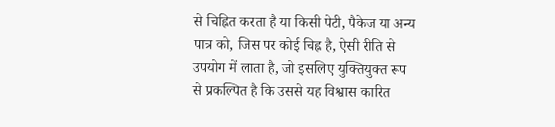से चिह्नित करता है या किसी पेटी, पैकेज या अन्य पात्र को, जिस पर कोई चिह्न है, ऐसी रीति से उपयोग में लाता है, जो इसलिए युक्तियुक्त रूप से प्रकल्पित है कि उससे यह विश्वास कारित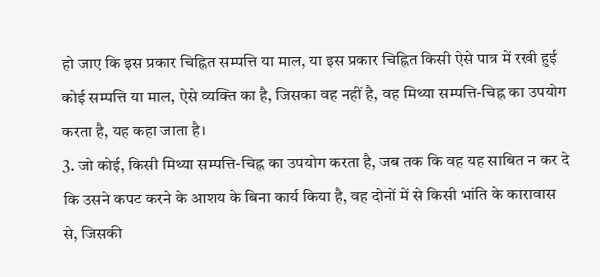हो जाए कि इस प्रकार चिह्नित सम्पत्ति या माल, या इस प्रकार चिह्नित किसी ऐसे पात्र में रखी हुई कोई सम्पत्ति या माल, ऐसे व्यक्ति का है, जिसका वह नहीं है, वह मिथ्या सम्पत्ति-चिह्न का उपयोग करता है, यह कहा जाता है।
3. जो कोई, किसी मिथ्या सम्पत्ति-चिह्न का उपयोग करता है, जब तक कि वह यह साबित न कर दे कि उसने कपट करने के आशय के बिना कार्य किया है, वह दोनों में से किसी भांति के कारावास से, जिसकी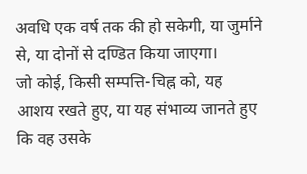अवधि एक वर्ष तक की हो सकेगी, या जुर्माने से, या दोनों से दण्डित किया जाएगा।
जो कोई, किसी सम्पत्ति-चिह्न को, यह आशय रखते हुए, या यह संभाव्य जानते हुए कि वह उसके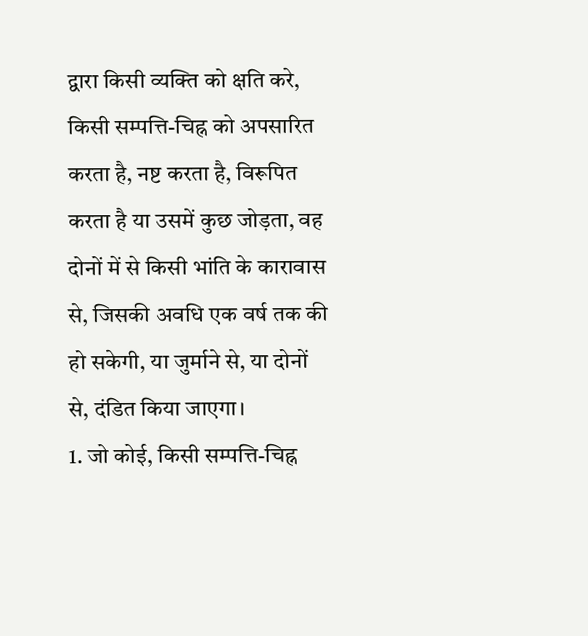द्वारा किसी व्यक्ति को क्षति करे, किसी सम्पत्ति-चिह्न को अपसारित करता है, नष्ट करता है, विरूपित करता है या उसमें कुछ जोड़ता, वह दोनों में से किसी भांति के कारावास से, जिसकी अवधि एक वर्ष तक की हो सकेगी, या जुर्माने से, या दोनों से, दंडित किया जाएगा।
1. जो कोई, किसी सम्पत्ति-चिह्न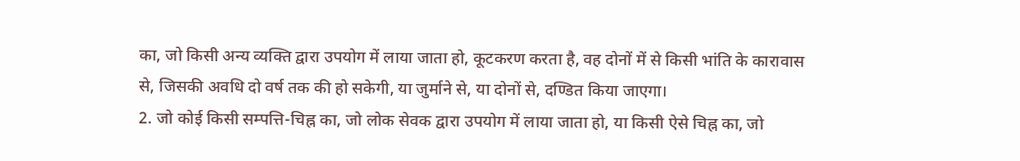का, जो किसी अन्य व्यक्ति द्वारा उपयोग में लाया जाता हो, कूटकरण करता है, वह दोनों में से किसी भांति के कारावास से, जिसकी अवधि दो वर्ष तक की हो सकेगी, या जुर्माने से, या दोनों से, दण्डित किया जाएगा।
2. जो कोई किसी सम्पत्ति-चिह्न का, जो लोक सेवक द्वारा उपयोग में लाया जाता हो, या किसी ऐसे चिह्न का, जो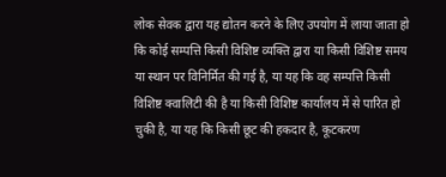लोक सेवक द्वारा यह द्योतन करने के लिए उपयोग में लाया जाता हो कि कोई सम्पत्ति किसी विशिष्ट व्यक्ति द्वारा या किसी विशिष्ट समय या स्थान पर विनिर्मित की गई है, या यह कि वह सम्पत्ति किसी विशिष्ट क्वालिटी की है या किसी विशिष्ट कार्यालय में से पारित हो चुकी है, या यह कि किसी छूट की हकदार है, कूटकरण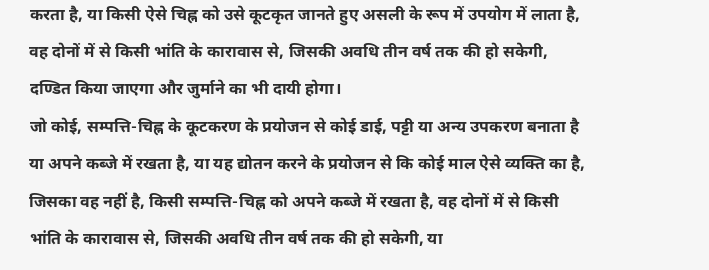करता है, या किसी ऐसे चिह्न को उसे कूटकृत जानते हुए असली के रूप में उपयोग में लाता है, वह दोनों में से किसी भांति के कारावास से, जिसकी अवधि तीन वर्ष तक की हो सकेगी, दण्डित किया जाएगा और जुर्माने का भी दायी होगा।
जो कोई, सम्पत्ति-चिह्न के कूटकरण के प्रयोजन से कोई डाई, पट्टी या अन्य उपकरण बनाता है या अपने कब्जे में रखता है, या यह द्योतन करने के प्रयोजन से कि कोई माल ऐसे व्यक्ति का है, जिसका वह नहीं है, किसी सम्पत्ति-चिह्न को अपने कब्जे में रखता है, वह दोनों में से किसी भांति के कारावास से, जिसकी अवधि तीन वर्ष तक की हो सकेगी, या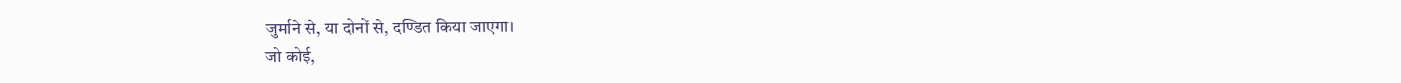जुर्माने से, या दोनों से, दण्डित किया जाएगा।
जो कोई,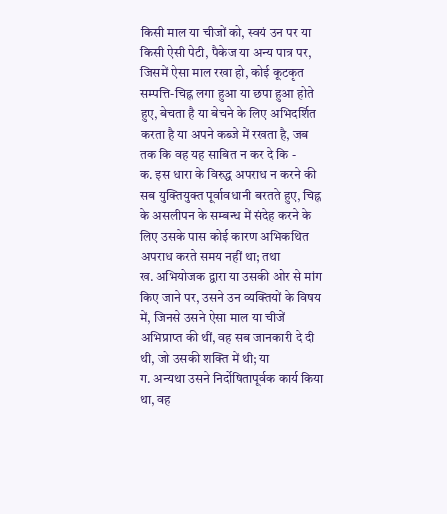किसी माल या चीजों को, स्वयं उन पर या किसी ऐसी पेटी, पैकेज या अन्य पात्र पर, जिसमें ऐसा माल रखा हो, कोई कूटकृत सम्पत्ति-चिह्न लगा हुआ या छपा हुआ होते हुए, बेचता है या बेचने के लिए अभिदर्शित करता है या अपने कब्जे में रखता है, जब तक कि वह यह साबित न कर दे कि -
क. इस धारा के विरुद्ध अपराध न करने की सब युक्तियुक्त पूर्वावधानी बरतते हुए, चिह्न के असलीपन के सम्बन्ध में संदेह करने के लिए उसके पास कोई कारण अभिकथित अपराध करते समय नहीं था; तथा
ख. अभियोजक द्वारा या उसकी ओर से मांग किए जाने पर, उसने उन व्यक्तियों के विषय में, जिनसे उसने ऐसा माल या चीजें अभिप्राप्त की थीं, वह सब जानकारी दे दी थी, जो उसकी शक्ति में थी; या
ग. अन्यथा उसने निर्दोषितापूर्वक कार्य किया था, वह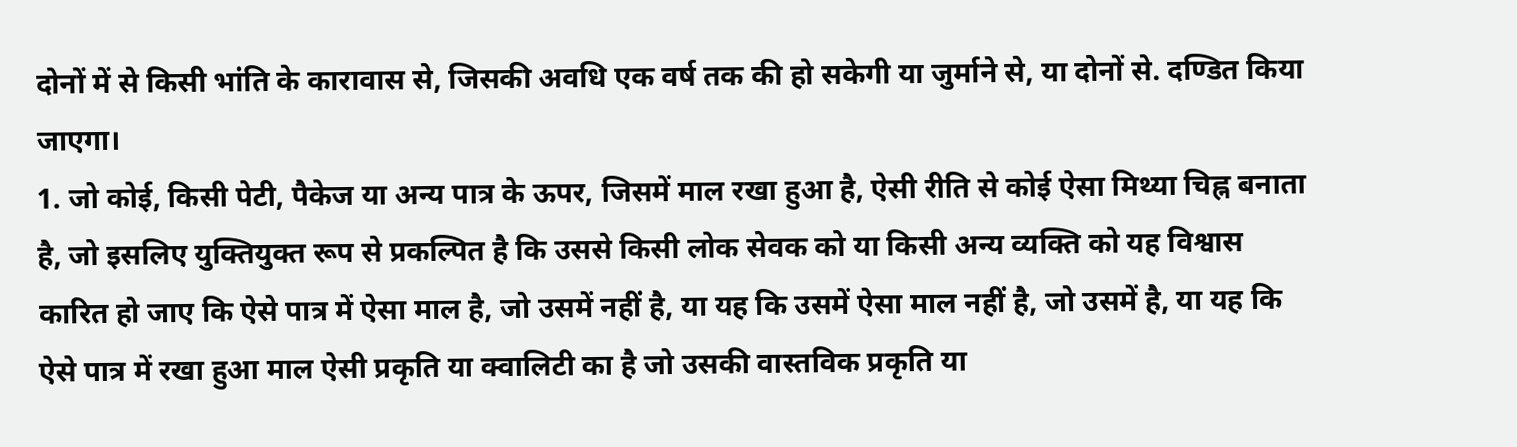दोनों में से किसी भांति के कारावास से, जिसकी अवधि एक वर्ष तक की हो सकेगी या जुर्माने से, या दोनों से. दण्डित किया जाएगा।
1. जो कोई, किसी पेटी, पैकेज या अन्य पात्र के ऊपर, जिसमें माल रखा हुआ है, ऐसी रीति से कोई ऐसा मिथ्या चिह्न बनाता है, जो इसलिए युक्तियुक्त रूप से प्रकल्पित है कि उससे किसी लोक सेवक को या किसी अन्य व्यक्ति को यह विश्वास कारित हो जाए कि ऐसे पात्र में ऐसा माल है, जो उसमें नहीं है, या यह कि उसमें ऐसा माल नहीं है, जो उसमें है, या यह कि ऐसे पात्र में रखा हुआ माल ऐसी प्रकृति या क्वालिटी का है जो उसकी वास्तविक प्रकृति या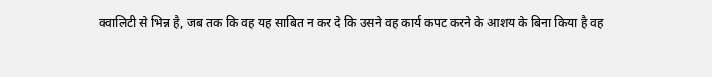क्वालिटी से भिन्न है, जब तक कि वह यह साबित न कर दे कि उसने वह कार्य कपट करने के आशय के बिना किया है वह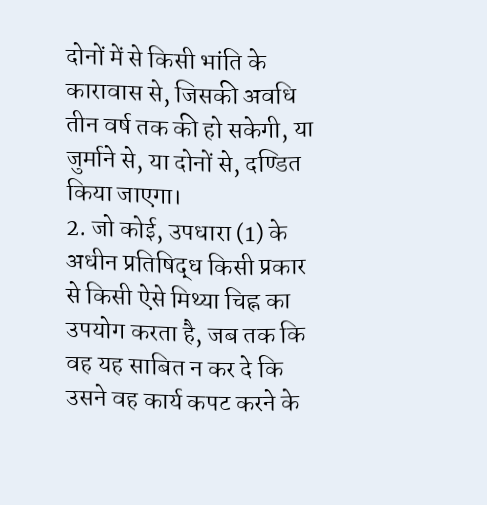दोनों में से किसी भांति के कारावास से, जिसकी अवधि तीन वर्ष तक की हो सकेगी, या जुर्माने से, या दोनों से, दण्डित किया जाएगा।
2. जो कोई, उपधारा (1) के अधीन प्रतिषिद्ध किसी प्रकार से किसी ऐसे मिथ्या चिह्न का उपयोग करता है, जब तक कि वह यह साबित न कर दे कि उसने वह कार्य कपट करने के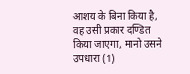आशय के बिना किया है, वह उसी प्रकार दण्डित किया जाएगा, मानो उसने उपधारा (1)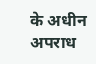के अधीन अपराध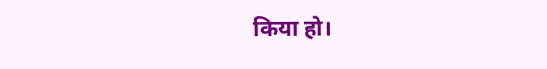किया हो।